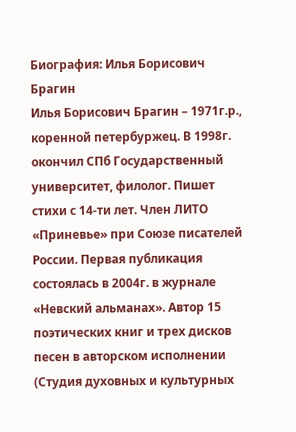Биография: Илья Борисович Брагин
Илья Борисович Брагин – 1971г.р., коренной петербуржец. В 1998г. окончил СПб Государственный университет, филолог. Пишет стихи с 14-ти лет. Член ЛИТО «Приневье» при Союзе писателей России. Первая публикация состоялась в 2004г. в журнале «Невский альманах». Автор 15 поэтических книг и трех дисков песен в авторском исполнении (Студия духовных и культурных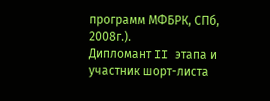программ МФБРК, СПб, 2008г.).
Дипломант II этапа и участник шорт-листа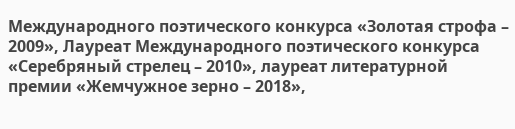Международного поэтического конкурса «Золотая строфа – 2009», Лауреат Международного поэтического конкурса «Серебряный стрелец – 2010», лауреат литературной премии «Жемчужное зерно – 2018»,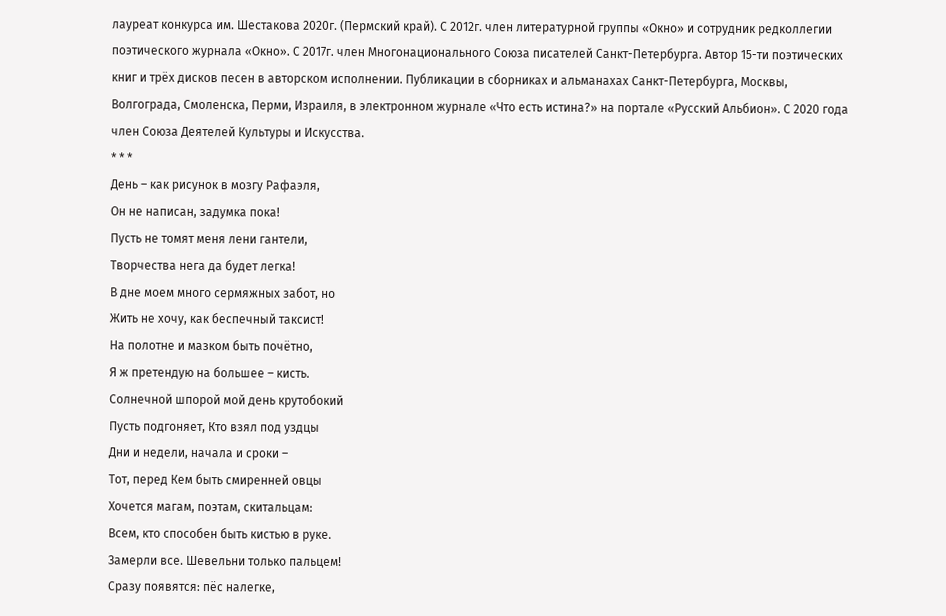лауреат конкурса им. Шестакова 2020г. (Пермский край). С 2012г. член литературной группы «Окно» и сотрудник редколлегии поэтического журнала «Окно». С 2017г. член Многонационального Союза писателей Санкт-Петербурга. Автор 15-ти поэтических книг и трёх дисков песен в авторском исполнении. Публикации в сборниках и альманахах Санкт-Петербурга, Москвы, Волгограда, Смоленска, Перми, Израиля, в электронном журнале «Что есть истина?» на портале «Русский Альбион». С 2020 года член Союза Деятелей Культуры и Искусства.
* * *
День – как рисунок в мозгу Рафаэля,
Он не написан, задумка пока!
Пусть не томят меня лени гантели,
Творчества нега да будет легка!
В дне моем много сермяжных забот, но
Жить не хочу, как беспечный таксист!
На полотне и мазком быть почётно,
Я ж претендую на большее – кисть.
Солнечной шпорой мой день крутобокий
Пусть подгоняет, Кто взял под уздцы
Дни и недели, начала и сроки –
Тот, перед Кем быть смиренней овцы
Хочется магам, поэтам, скитальцам:
Всем, кто способен быть кистью в руке.
Замерли все. Шевельни только пальцем!
Сразу появятся: пёс налегке,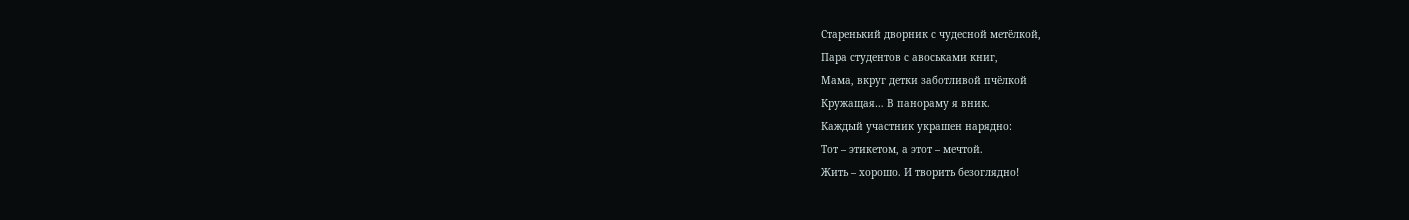Старенький дворник с чудесной метёлкой,
Пара студентов с авоськами книг,
Мама, вкруг детки заботливой пчёлкой
Кружащая… В панораму я вник.
Каждый участник украшен нарядно:
Тот – этикетом, а этот – мечтой.
Жить – хорошо. И творить безоглядно!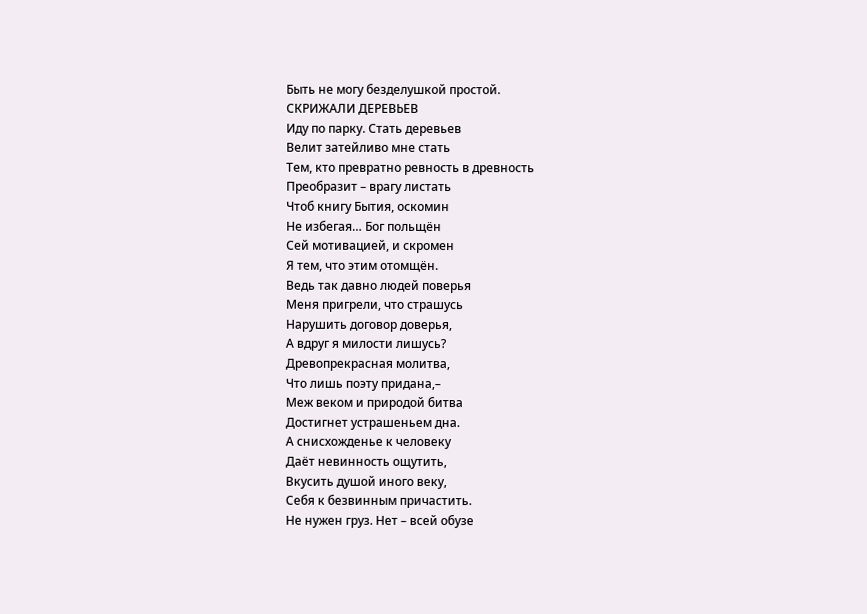Быть не могу безделушкой простой.
СКРИЖАЛИ ДЕРЕВЬЕВ
Иду по парку. Стать деревьев
Велит затейливо мне стать
Тем, кто превратно ревность в древность
Преобразит – врагу листать
Чтоб книгу Бытия, оскомин
Не избегая… Бог польщён
Сей мотивацией, и скромен
Я тем, что этим отомщён.
Ведь так давно людей поверья
Меня пригрели, что страшусь
Нарушить договор доверья,
А вдруг я милости лишусь?
Древопрекрасная молитва,
Что лишь поэту придана,–
Меж веком и природой битва
Достигнет устрашеньем дна.
А снисхожденье к человеку
Даёт невинность ощутить,
Вкусить душой иного веку,
Себя к безвинным причастить.
Не нужен груз. Нет – всей обузе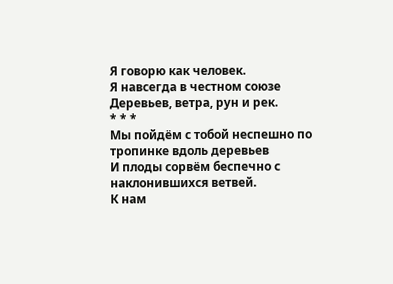Я говорю как человек.
Я навсегда в честном союзе
Деревьев, ветра, рун и рек.
* * *
Мы пойдём с тобой неспешно по тропинке вдоль деревьев
И плоды сорвём беспечно с наклонившихся ветвей.
К нам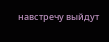навстречу выйдут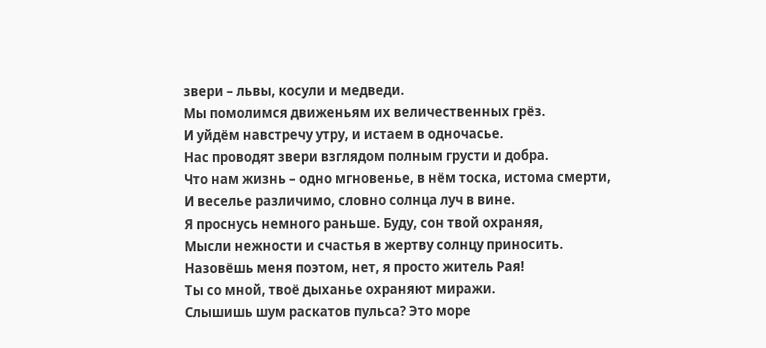звери – львы, косули и медведи.
Мы помолимся движеньям их величественных грёз.
И уйдём навстречу утру, и истаем в одночасье.
Нас проводят звери взглядом полным грусти и добра.
Что нам жизнь – одно мгновенье, в нём тоска, истома смерти,
И веселье различимо, словно солнца луч в вине.
Я проснусь немного раньше. Буду, сон твой охраняя,
Мысли нежности и счастья в жертву солнцу приносить.
Назовёшь меня поэтом, нет, я просто житель Рая!
Ты со мной, твоё дыханье охраняют миражи.
Слышишь шум раскатов пульса? Это море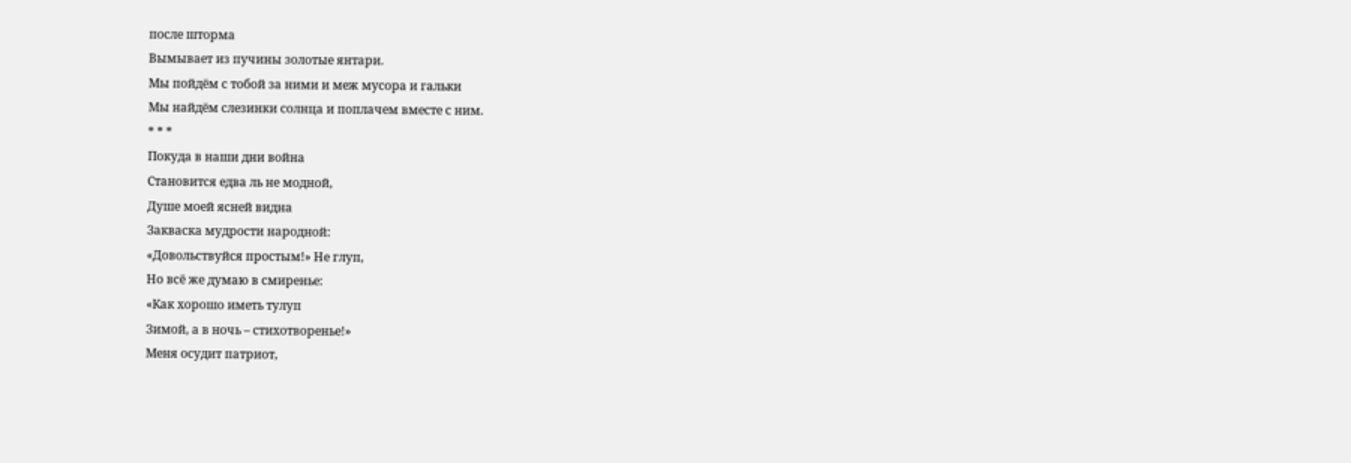после шторма
Вымывает из пучины золотые янтари.
Мы пойдём с тобой за ними и меж мусора и гальки
Мы найдём слезинки солнца и поплачем вместе с ним.
* * *
Покуда в наши дни война
Становится едва ль не модной,
Душе моей ясней видна
Закваска мудрости народной:
«Довольствуйся простым!» Не глуп,
Но всё же думаю в смиренье:
«Как хорошо иметь тулуп
Зимой, а в ночь – стихотворенье!»
Меня осудит патриот,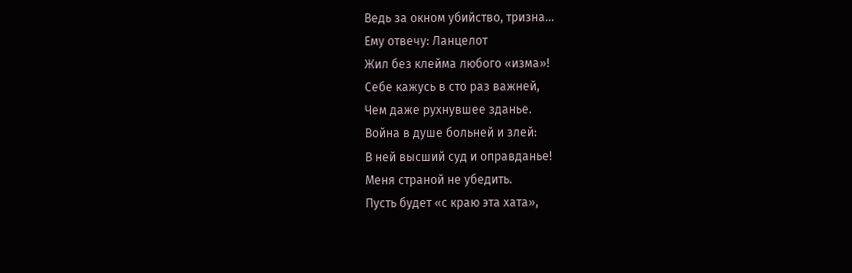Ведь за окном убийство, тризна…
Ему отвечу: Ланцелот
Жил без клейма любого «изма»!
Себе кажусь в сто раз важней,
Чем даже рухнувшее зданье.
Война в душе больней и злей:
В ней высший суд и оправданье!
Меня страной не убедить.
Пусть будет «с краю эта хата»,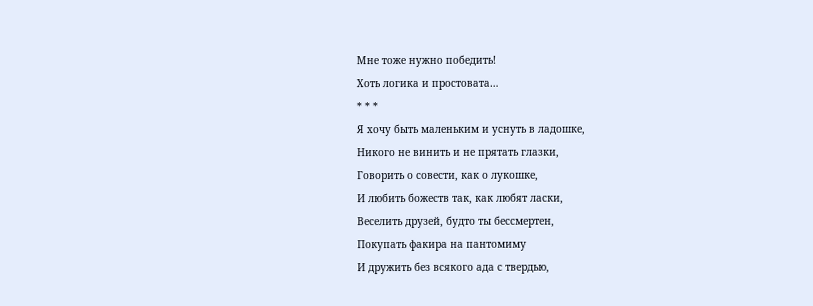Мне тоже нужно победить!
Хоть логика и простовата…
* * *
Я хочу быть маленьким и уснуть в ладошке,
Никого не винить и не прятать глазки,
Говорить о совести, как о лукошке,
И любить божеств так, как любят ласки,
Веселить друзей, будто ты бессмертен,
Покупать факира на пантомиму
И дружить без всякого ада с твердью,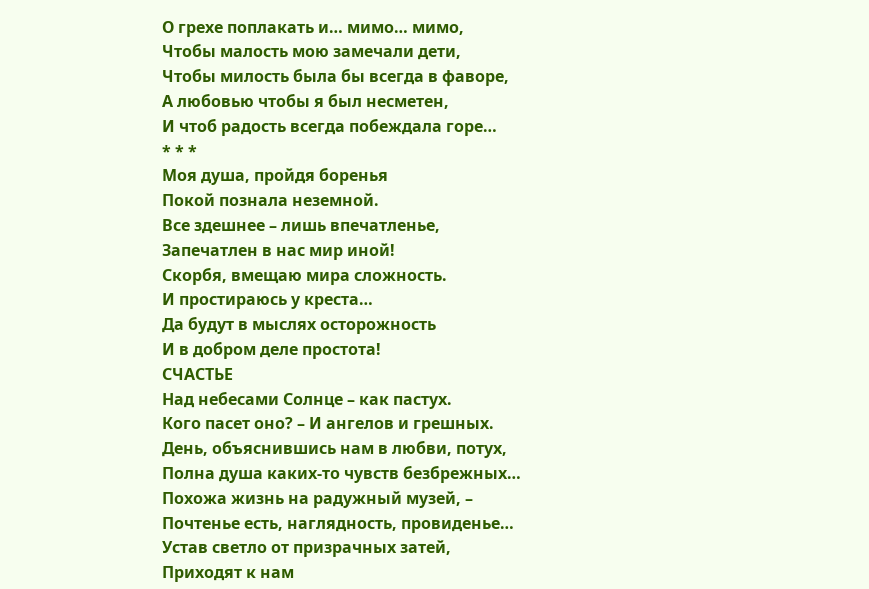О грехе поплакать и… мимо… мимо,
Чтобы малость мою замечали дети,
Чтобы милость была бы всегда в фаворе,
А любовью чтобы я был несметен,
И чтоб радость всегда побеждала горе…
* * *
Моя душа, пройдя боренья
Покой познала неземной.
Все здешнее – лишь впечатленье,
Запечатлен в нас мир иной!
Скорбя, вмещаю мира сложность.
И простираюсь у креста…
Да будут в мыслях осторожность
И в добром деле простота!
СЧАСТЬЕ
Над небесами Солнце – как пастух.
Кого пасет оно? – И ангелов и грешных.
День, объяснившись нам в любви, потух,
Полна душа каких-то чувств безбрежных…
Похожа жизнь на радужный музей, –
Почтенье есть, наглядность, провиденье…
Устав светло от призрачных затей,
Приходят к нам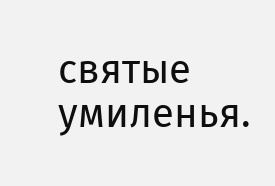святые умиленья.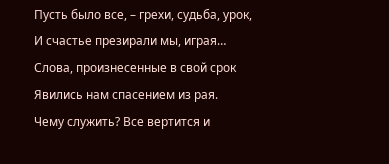Пусть было все, – грехи, судьба, урок,
И счастье презирали мы, играя…
Слова, произнесенные в свой срок
Явились нам спасением из рая.
Чему служить? Все вертится и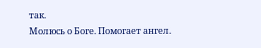так.
Молюсь о Боге. Помогает ангел.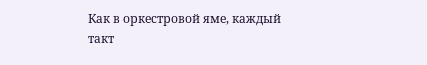Как в оркестровой яме, каждый такт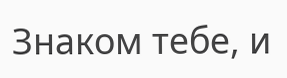Знаком тебе, и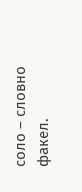соло – словно факел.